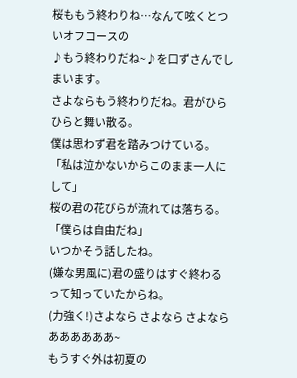桜ももう終わりね…なんて呟くとついオフコースの
♪もう終わりだね~♪を口ずさんでしまいます。
さよならもう終わりだね。君がひらひらと舞い散る。
僕は思わず君を踏みつけている。
「私は泣かないからこのまま一人にして」
桜の君の花びらが流れては落ちる。
「僕らは自由だね」
いつかそう話したね。
(嫌な男風に)君の盛りはすぐ終わるって知っていたからね。
(力強く!)さよなら さよなら さよならああああああ~
もうすぐ外は初夏の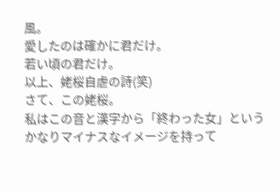風。
愛したのは確かに君だけ。
若い頃の君だけ。
以上、姥桜自虐の詩(笑)
さて、この姥桜。
私はこの音と漢字から「終わった女」というかなりマイナスなイメージを持って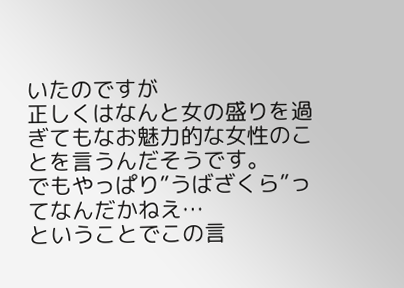いたのですが
正しくはなんと女の盛りを過ぎてもなお魅力的な女性のことを言うんだそうです。
でもやっぱり”うばざくら”ってなんだかねえ…
ということでこの言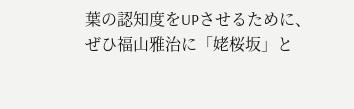葉の認知度をUPさせるために、
ぜひ福山雅治に「姥桜坂」と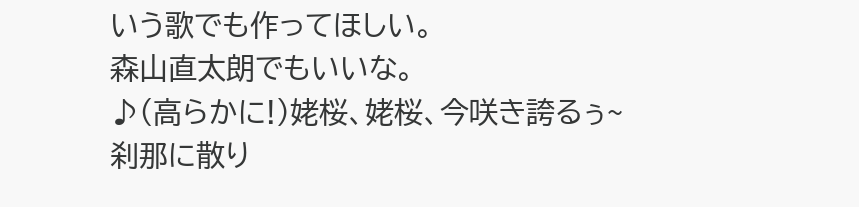いう歌でも作ってほしい。
森山直太朗でもいいな。
♪(高らかに!)姥桜、姥桜、今咲き誇るぅ~
刹那に散り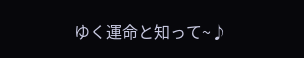ゆく運命と知って~♪